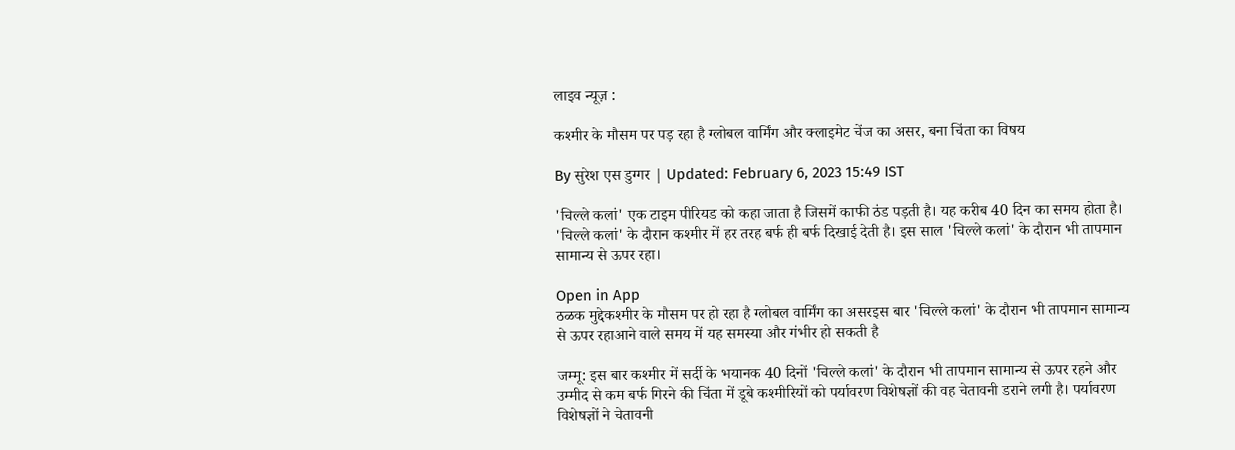लाइव न्यूज़ :

कश्मीर के मौसम पर पड़ रहा है ग्लोबल वार्मिंग और क्लाइमेट चेंज का असर, बना चिंता का विषय

By सुरेश एस डुग्गर | Updated: February 6, 2023 15:49 IST

'चिल्ले कलां' एक टाइम पीरियड को कहा जाता है जिसमें काफी ठंड पड़ती है। यह करीब 40 दिन का समय होता है। 'चिल्ले कलां' के दौरान कश्मीर में हर तरह बर्फ ही बर्फ दिखाई देती है। इस साल 'चिल्ले कलां' के दौरान भी तापमान सामान्य से ऊपर रहा।

Open in App
ठळक मुद्देकश्मीर के मौसम पर हो रहा है ग्लोबल वार्मिंग का असरइस बार 'चिल्ले कलां' के दौरान भी तापमान सामान्य से ऊपर रहाआने वाले समय में यह समस्या और गंभीर हो सकती है

जम्मू: इस बार कश्मीर में सर्दी के भयानक 40 दिनों 'चिल्ले कलां' के दौरान भी तापमान सामान्य से ऊपर रहने और उम्मीद से कम बर्फ गिरने की चिंता में डूबे कश्मीरियों को पर्यावरण विशेषज्ञों की वह चेतावनी डराने लगी है। पर्यावरण विशेषज्ञों ने चेतावनी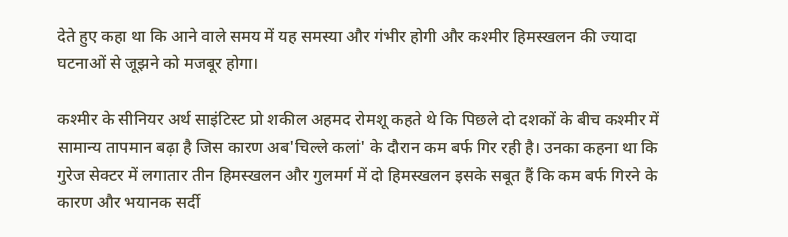देते हुए कहा था कि आने वाले समय में यह समस्या और गंभीर होगी और कश्मीर हिमस्खलन की ज्यादा घटनाओं से जूझने को मजबूर होगा।

कश्मीर के सीनियर अर्थ साइंटिस्ट प्रो शकील अहमद रोमशू कहते थे कि पिछले दो दशकों के बीच कश्मीर में सामान्य तापमान बढ़ा है जिस कारण अब'चिल्ले कलां' के दौरान कम बर्फ गिर रही है। उनका कहना था कि गुरेज सेक्टर में लगातार तीन हिमस्खलन और गुलमर्ग में दो हिमस्खलन इसके सबूत हैं कि कम बर्फ गिरने के कारण और भयानक सर्दी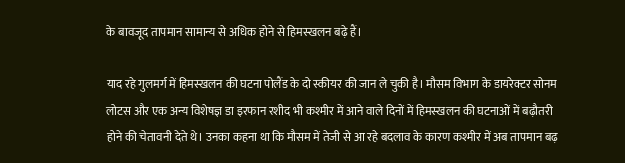के बावजूद तापमान सामान्य से अधिक होने से हिमस्खलन बढ़े हैं।

याद रहे गुलमर्ग में हिमस्खलन की घटना पोलैंड के दो स्कीयर की जान ले चुकी है। मौसम विभाग के डायरेक्टर सोनम लोटस और एक अन्य विशेषज्ञ डा इरफान रशीद भी कश्मीर में आने वाले दिनों में हिमस्खलन की घटनाओं में बढ़ौतरी होने की चेतावनी देते थे। उनका कहना था कि मौसम में तेजी से आ रहे बदलाव के कारण कश्मीर में अब तापमान बढ़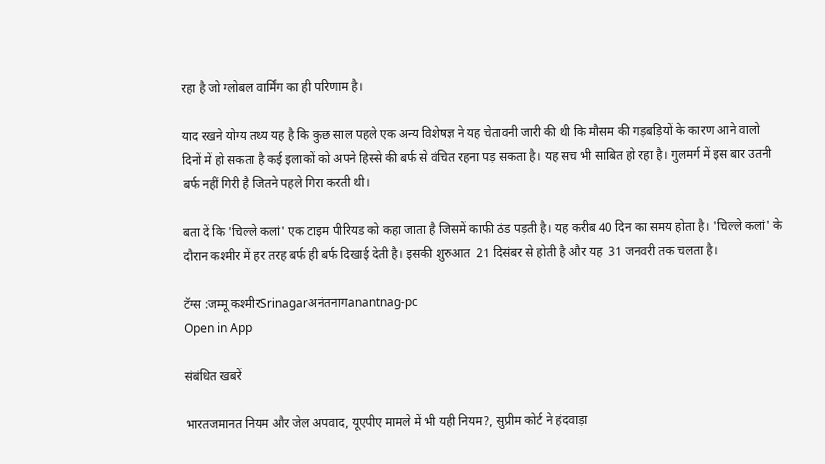रहा है जो ग्लोबल वार्मिंग का ही परिणाम है।

याद रखने योग्य तथ्य यह है कि कुछ साल पहले एक अन्य विशेषज्ञ ने यह चेतावनी जारी की थी कि मौसम की गड़बड़ियों के कारण आने वालो दिनों में हो सकता है कई इलाकों को अपने हिस्से की बर्फ से वंचित रहना पड़ सकता है। यह सच भी साबित हो रहा है। गुलमर्ग में इस बार उतनी बर्फ नहीं गिरी है जितने पहले गिरा करती थी।

बता दें कि 'चिल्ले कलां' एक टाइम पीरियड को कहा जाता है जिसमें काफी ठंड पड़ती है। यह करीब 40 दिन का समय होता है। 'चिल्ले कलां' के दौरान कश्मीर में हर तरह बर्फ ही बर्फ दिखाई देती है। इसकी शुरुआत  21 दिसंबर से होती है और यह  31 जनवरी तक चलता है।

टॅग्स :जम्मू कश्मीरSrinagarअनंतनागanantnag-pc
Open in App

संबंधित खबरें

भारतजमानत नियम और जेल अपवाद, यूएपीए मामले में भी यही नियम?, सुप्रीम कोर्ट ने हंदवाड़ा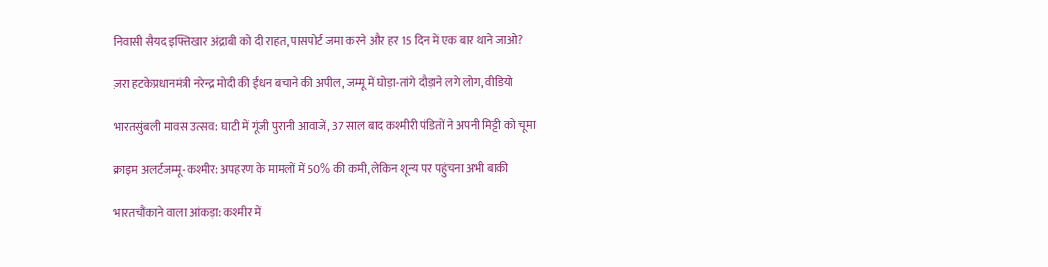निवासी सैयद इफ्तिखार अंद्राबी को दी राहत, पासपोर्ट जमा करने और हर 15 दिन में एक बार थाने जाओ?

ज़रा हटकेप्रधानमंत्री नरेन्द्र मोदी की ईंधन बचाने की अपील, जम्मू में घोड़ा-तांगे दौड़ाने लगे लोग, वीडियो

भारतसुंबली मावस उत्सव: घाटी में गूंजी पुरानी आवाजें, 37 साल बाद कश्मीरी पंडितों ने अपनी मिट्टी को चूमा

क्राइम अलर्टजम्मू-कश्मीर: अपहरण के मामलों में 50% की कमी, लेकिन शून्य पर पहुंचना अभी बाकी

भारतचौंकाने वाला आंकड़ा: कश्मीर में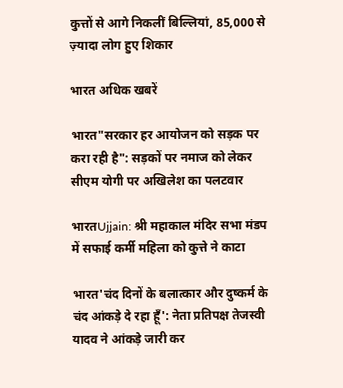कुत्तों से आगे निकलीं बिल्लियां, 85,000 से ज़्यादा लोग हुए शिकार

भारत अधिक खबरें

भारत"सरकार हर आयोजन को सड़क पर करा रही है": सड़कों पर नमाज को लेकर सीएम योगी पर अखिलेश का पलटवार

भारतUjjain: श्री महाकाल मंदिर सभा मंडप में सफाई कर्मी महिला को कुत्ते ने काटा

भारत'चंद दिनों के बलात्कार और दुष्कर्म के चंद आंकड़े दे रहा हूँ': नेता प्रतिपक्ष तेजस्वी यादव ने आंकड़े जारी कर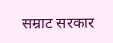सम्राट सरकार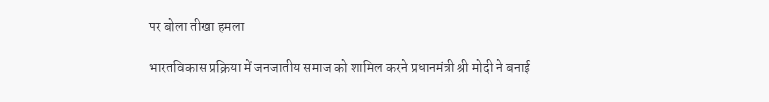पर बोला तीखा हमला

भारतविकास प्रक्र‍िया में जनजातीय समाज को शामिल करने प्रधानमंत्री श्री मोदी ने बनाई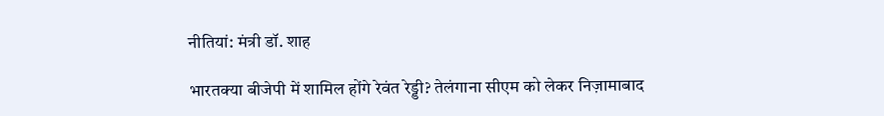नीतियां: मंत्री डॉ. शाह

भारतक्या बीजेपी में शामिल होंगे रेवंत रेड्डी? तेलंगाना सीएम को लेकर निज़ामाबाद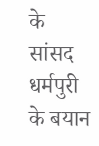के सांसद धर्मपुरी के बयान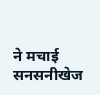ने मचाई सनसनीखेज